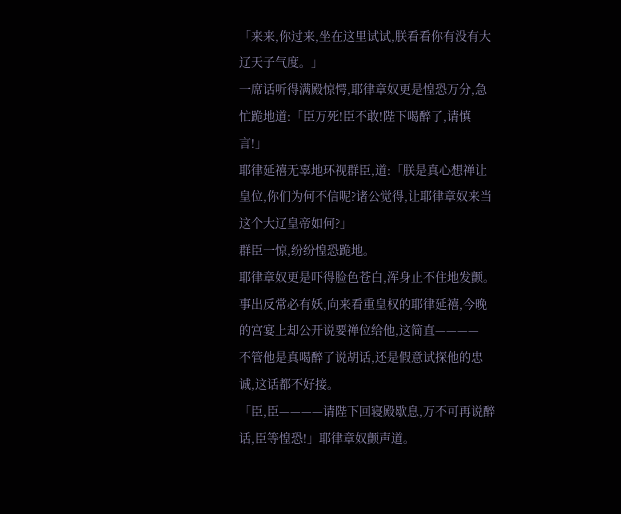「来来,你过来,坐在这里试试,朕看看你有没有大辽天子气度。」
一席话听得满殿惊愕,耶律章奴更是惶恐万分,急忙跪地道:「臣万死!臣不敢!陛下喝醉了,请慎言!」
耶律延禧无辜地环视群臣,道:「朕是真心想禅让皇位,你们为何不信呢?诸公觉得,让耶律章奴来当这个大辽皇帝如何?」
群臣一惊,纷纷惶恐跪地。
耶律章奴更是吓得脸色苍白,浑身止不住地发颤。
事出反常必有妖,向来看重皇权的耶律延禧,今晚的宫宴上却公开说要禅位给他,这简直————
不管他是真喝醉了说胡话,还是假意试探他的忠诚,这话都不好接。
「臣,臣————请陛下回寝殿歇息,万不可再说醉话,臣等惶恐!」耶律章奴颤声道。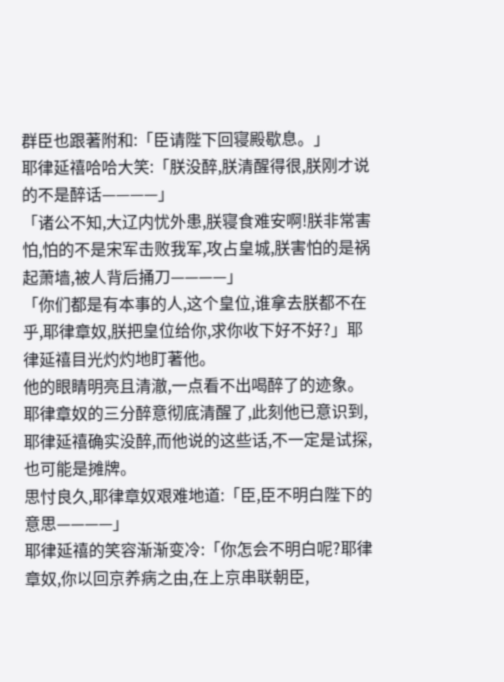群臣也跟著附和:「臣请陛下回寝殿歇息。」
耶律延禧哈哈大笑:「朕没醉,朕清醒得很,朕刚才说的不是醉话————」
「诸公不知,大辽内忧外患,朕寝食难安啊!朕非常害怕,怕的不是宋军击败我军,攻占皇城,朕害怕的是祸起萧墙,被人背后捅刀————」
「你们都是有本事的人,这个皇位,谁拿去朕都不在乎,耶律章奴,朕把皇位给你,求你收下好不好?」耶律延禧目光灼灼地盯著他。
他的眼睛明亮且清澈,一点看不出喝醉了的迹象。
耶律章奴的三分醉意彻底清醒了,此刻他已意识到,耶律延禧确实没醉,而他说的这些话,不一定是试探,也可能是摊牌。
思忖良久,耶律章奴艰难地道:「臣,臣不明白陛下的意思————」
耶律延禧的笑容渐渐变冷:「你怎会不明白呢?耶律章奴,你以回京养病之由,在上京串联朝臣,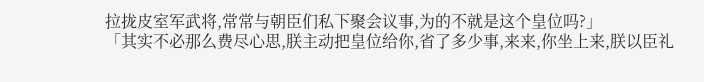拉拢皮室军武将,常常与朝臣们私下聚会议事,为的不就是这个皇位吗?」
「其实不必那么费尽心思,朕主动把皇位给你,省了多少事,来来,你坐上来,朕以臣礼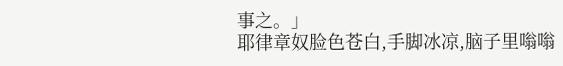事之。」
耶律章奴脸色苍白,手脚冰凉,脑子里嗡嗡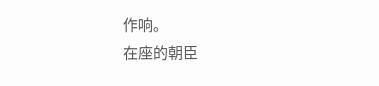作响。
在座的朝臣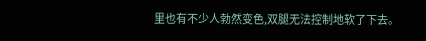里也有不少人勃然变色,双腿无法控制地软了下去。